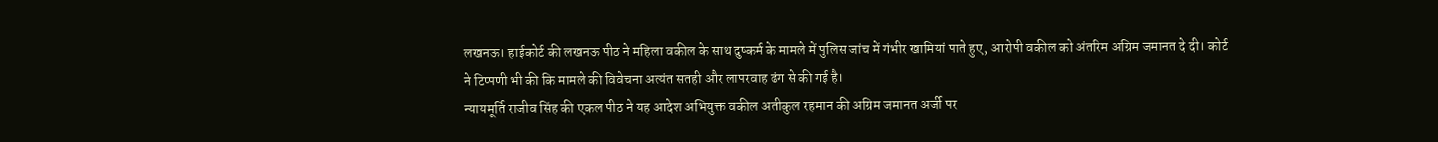लखनऊ। हाईकोर्ट की लखनऊ पीठ ने महिला वकील के साथ दुष्कर्म के मामले में पुलिस जांच में गंभीर खामियां पाते हुए, आरोपी वकील को अंतरिम अग्रिम जमानत दे दी। कोर्ट ने टिप्पणी भी की कि मामले की विवेचना अत्यंत सतही और लापरवाह ढंग से की गई है।
न्यायमूर्ति राजीव सिंह की एकल पीठ ने यह आदेश अभियुक्त वकील अतीकुल रहमान की अग्रिम जमानत अर्जी पर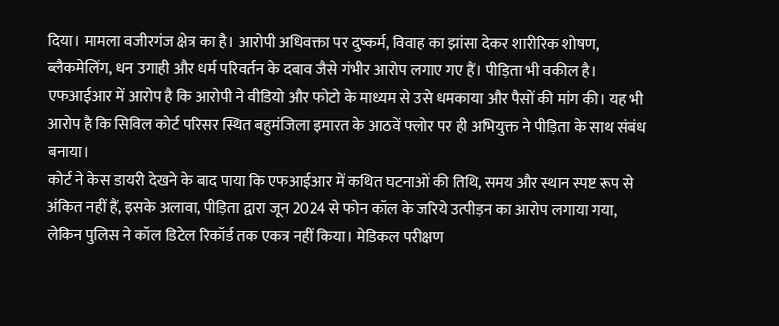दिया। मामला वजीरगंज क्षेत्र का है। आरोपी अधिवक्ता पर दुष्कर्म, विवाह का झांसा देकर शारीरिक शोषण, ब्लैकमेलिंग, धन उगाही और धर्म परिवर्तन के दबाव जैसे गंभीर आरोप लगाए गए हैं। पीड़िता भी वकील है।
एफआईआर में आरोप है कि आरोपी ने वीडियो और फोटो के माध्यम से उसे धमकाया और पैसों की मांग की। यह भी आरोप है कि सिविल कोर्ट परिसर स्थित बहुमंजिला इमारत के आठवें फ्लोर पर ही अभियुक्त ने पीड़िता के साथ संबंध बनाया।
कोर्ट ने केस डायरी देखने के बाद पाया कि एफआईआर में कथित घटनाओं की तिथि, समय और स्थान स्पष्ट रूप से अंकित नहीं हैं, इसके अलावा, पीड़िता द्वारा जून 2024 से फोन कॉल के जरिये उत्पीड़न का आरोप लगाया गया, लेकिन पुलिस ने कॉल डिटेल रिकॉर्ड तक एकत्र नहीं किया। मेडिकल परीक्षण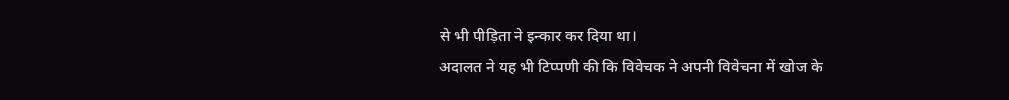से भी पीड़िता ने इन्कार कर दिया था।
अदालत ने यह भी टिप्पणी की कि विवेचक ने अपनी विवेचना में खोज के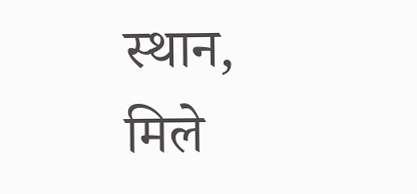स्थान, मिले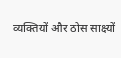व्यक्तियों और ठोस साक्ष्यों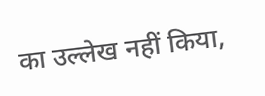का उल्लेख नहीं किया,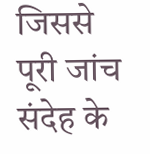जिससे पूरी जांच संदेह के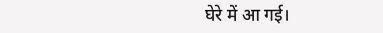घेरे में आ गई।